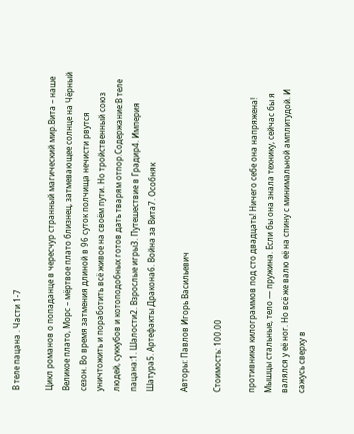В теле пацана . Части 1-7

Цикл романов о попаданце в чересчур странный магический мир.Вита – наше Великое плато, Морс – мёртвое плато близнец, затмевающее солнце на Чёрный сезон. Во время затмения длиной в 96 суток полчища нечисти рвутся уничтожить и поработить всё живое на своём пути. Но тройственный союз людей, суккубов и котоподобных готов дать тварям отпор.Содержание:В теле пацана:1. Шалости2. Взрослые игры3. Путешествие в Градир4. Империя Шатура5. Артефакты Дракона6. Война за Вита7. Особняк

Авторы: Павлов Игорь Васильевич

Стоимость: 100.00

противника килограммов под сто двадцать! Ничего себе она напряжена! Мышцы стальные, тело — пружина. Если бы она знала технику, сейчас бы я валялся у её ног. Но всё же валю её на спину с минимальной амплитудой. И сажусь сверху в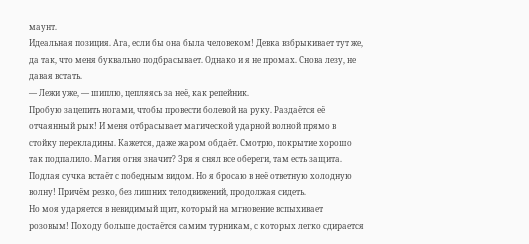маунт.
Идеальная позиция. Ага, если бы она была человеком! Девка взбрыкивает тут же, да так, что меня буквально подбрасывает. Однако и я не промах. Снова лезу, не давая встать.
— Лежи уже, — шиплю, цепляясь за неё, как репейник.
Пробую зацепить ногами, чтобы провести болевой на руку. Раздаётся её отчаянный рык! И меня отбрасывает магической ударной волной прямо в стойку перекладины. Кажется, даже жаром обдаёт. Смотрю, покрытие хорошо так подпалило. Магия огня значит? Зря я снял все обереги, там есть защита.
Подлая сучка встаёт с победным видом. Но я бросаю в неё ответную холодную волну! Причём резко, без лишних телодвижений, продолжая сидеть.
Но моя ударяется в невидимый щит, который на мгновение вспыхивает розовым! Походу больше достаётся самим турникам, с которых легко сдирается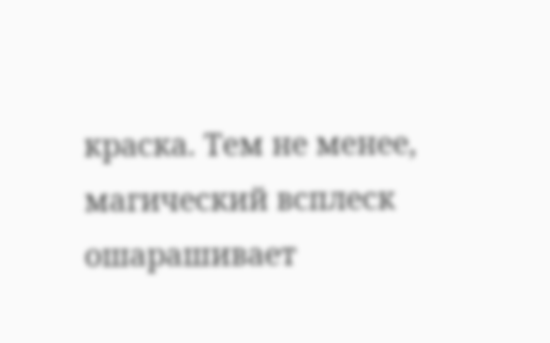краска. Тем не менее, магический всплеск ошарашивает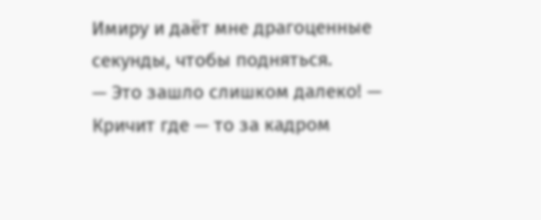Имиру и даёт мне драгоценные секунды, чтобы подняться.
— Это зашло слишком далеко! — Кричит где — то за кадром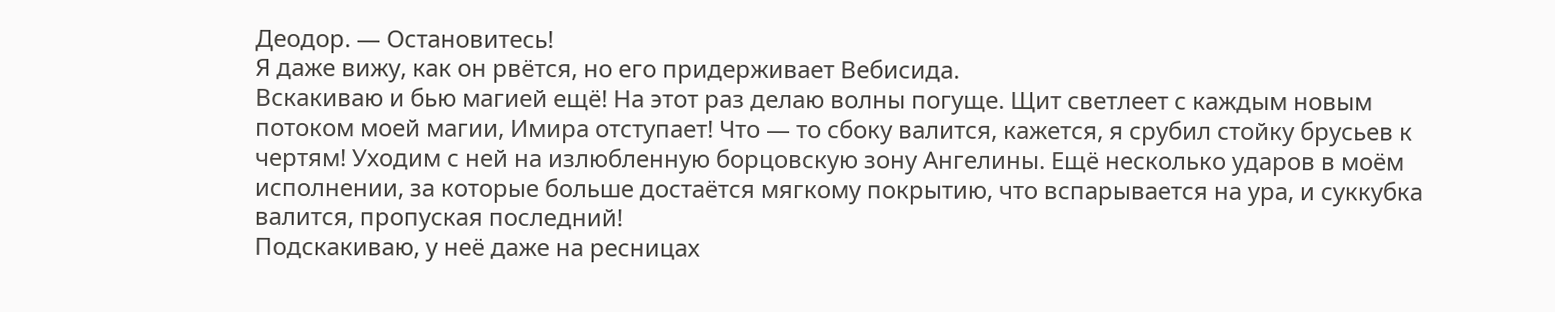Деодор. — Остановитесь!
Я даже вижу, как он рвётся, но его придерживает Вебисида.
Вскакиваю и бью магией ещё! На этот раз делаю волны погуще. Щит светлеет с каждым новым потоком моей магии, Имира отступает! Что — то сбоку валится, кажется, я срубил стойку брусьев к чертям! Уходим с ней на излюбленную борцовскую зону Ангелины. Ещё несколько ударов в моём исполнении, за которые больше достаётся мягкому покрытию, что вспарывается на ура, и суккубка валится, пропуская последний!
Подскакиваю, у неё даже на ресницах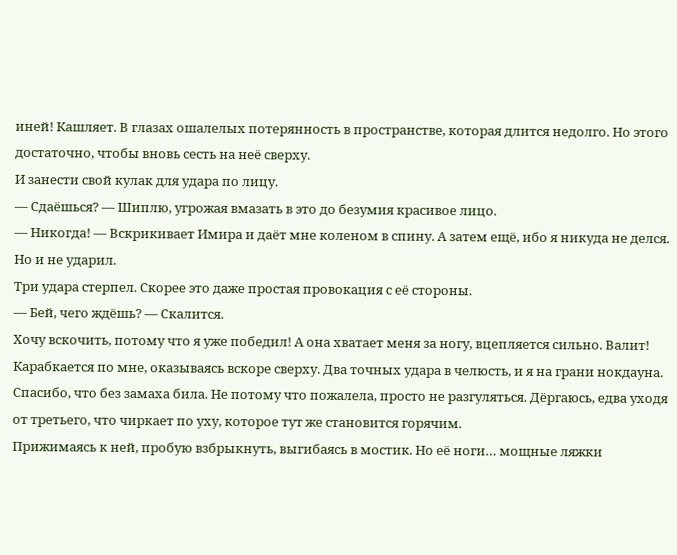иней! Кашляет. В глазах ошалелых потерянность в пространстве, которая длится недолго. Но этого достаточно, чтобы вновь сесть на неё сверху.
И занести свой кулак для удара по лицу.
— Сдаёшься? — Шиплю, угрожая вмазать в это до безумия красивое лицо.
— Никогда! — Вскрикивает Имира и даёт мне коленом в спину. А затем ещё, ибо я никуда не делся. Но и не ударил.
Три удара стерпел. Скорее это даже простая провокация с её стороны.
— Бей, чего ждёшь? — Скалится.
Хочу вскочить, потому что я уже победил! А она хватает меня за ногу, вцепляется сильно. Валит! Карабкается по мне, оказываясь вскоре сверху. Два точных удара в челюсть, и я на грани нокдауна. Спасибо, что без замаха била. Не потому что пожалела, просто не разгуляться. Дёргаюсь, едва уходя от третьего, что чиркает по уху, которое тут же становится горячим.
Прижимаясь к ней, пробую взбрыкнуть, выгибаясь в мостик. Но её ноги… мощные ляжки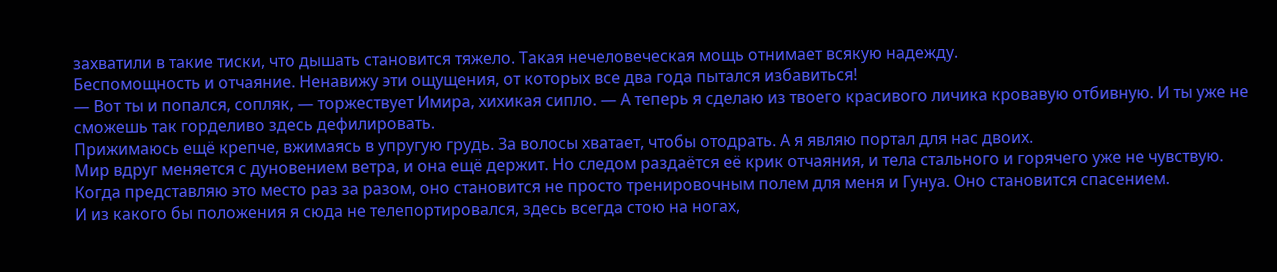захватили в такие тиски, что дышать становится тяжело. Такая нечеловеческая мощь отнимает всякую надежду.
Беспомощность и отчаяние. Ненавижу эти ощущения, от которых все два года пытался избавиться!
— Вот ты и попался, сопляк, — торжествует Имира, хихикая сипло. — А теперь я сделаю из твоего красивого личика кровавую отбивную. И ты уже не сможешь так горделиво здесь дефилировать.
Прижимаюсь ещё крепче, вжимаясь в упругую грудь. За волосы хватает, чтобы отодрать. А я являю портал для нас двоих.
Мир вдруг меняется с дуновением ветра, и она ещё держит. Но следом раздаётся её крик отчаяния, и тела стального и горячего уже не чувствую.
Когда представляю это место раз за разом, оно становится не просто тренировочным полем для меня и Гунуа. Оно становится спасением.
И из какого бы положения я сюда не телепортировался, здесь всегда стою на ногах,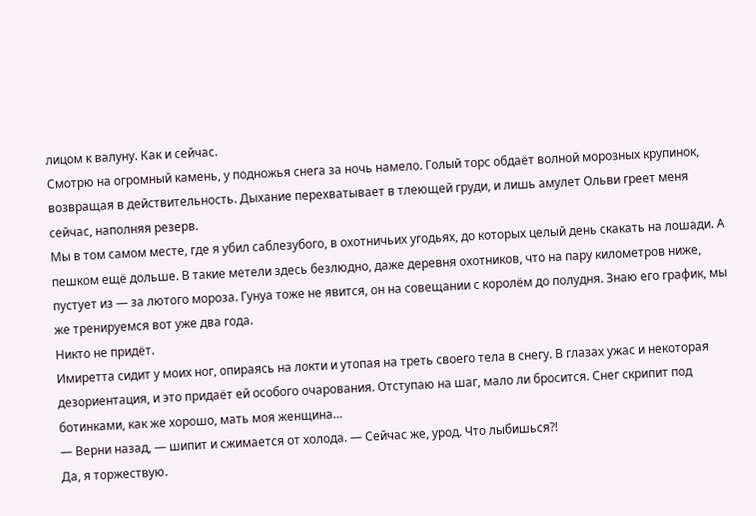лицом к валуну. Как и сейчас.
Смотрю на огромный камень, у подножья снега за ночь намело. Голый торс обдаёт волной морозных крупинок, возвращая в действительность. Дыхание перехватывает в тлеющей груди, и лишь амулет Ольви греет меня сейчас, наполняя резерв.
Мы в том самом месте, где я убил саблезубого, в охотничьих угодьях, до которых целый день скакать на лошади. А пешком ещё дольше. В такие метели здесь безлюдно, даже деревня охотников, что на пару километров ниже, пустует из — за лютого мороза. Гунуа тоже не явится, он на совещании с королём до полудня. Знаю его график, мы же тренируемся вот уже два года.
Никто не придёт.
Имиретта сидит у моих ног, опираясь на локти и утопая на треть своего тела в снегу. В глазах ужас и некоторая дезориентация, и это придаёт ей особого очарования. Отступаю на шаг, мало ли бросится. Снег скрипит под ботинками, как же хорошо, мать моя женщина…
— Верни назад, — шипит и сжимается от холода. — Сейчас же, урод. Что лыбишься?!
Да, я торжествую.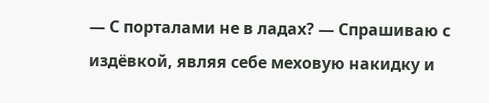— С порталами не в ладах? — Спрашиваю с издёвкой, являя себе меховую накидку и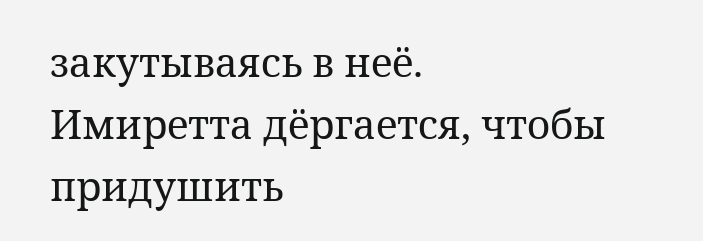закутываясь в неё.
Имиретта дёргается, чтобы придушить